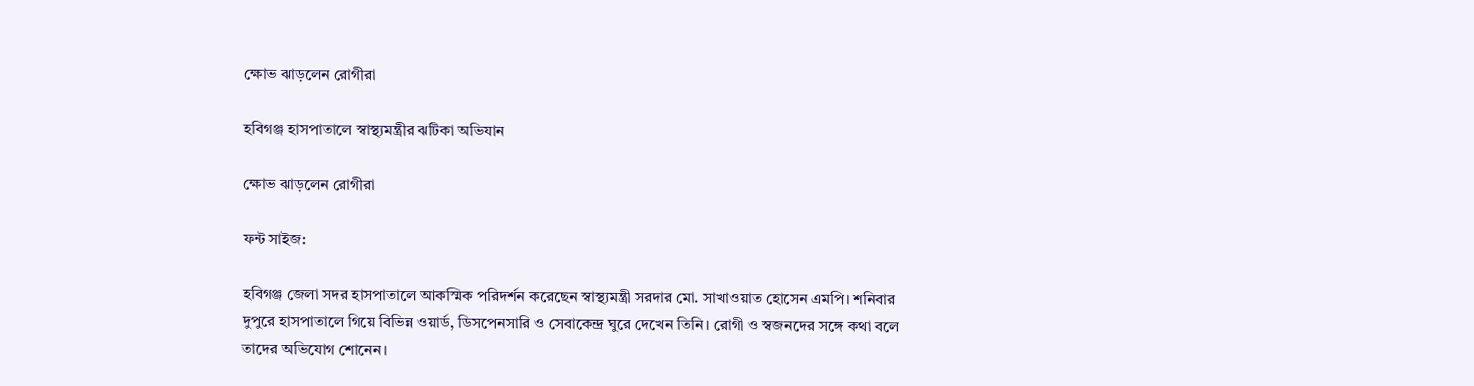ক্ষোভ ঝাড়লেন রোগীরা

হবিগঞ্জ হাসপাতালে স্বাস্থ্যমন্ত্রীর ঝটিকা অভিযান

ক্ষোভ ঝাড়লেন রোগীরা

ফন্ট সাইজ:

হবিগঞ্জ জেলা সদর হাসপাতালে আকস্মিক পরিদর্শন করেছেন স্বাস্থ্যমন্ত্রী সরদার মো. সাখাওয়াত হোসেন এমপি। শনিবার দুপুরে হাসপাতালে গিয়ে বিভিন্ন ওয়ার্ড, ডিসপেনসারি ও সেবাকেন্দ্র ঘুরে দেখেন তিনি। রোগী ও স্বজনদের সঙ্গে কথা বলে তাদের অভিযোগ শোনেন।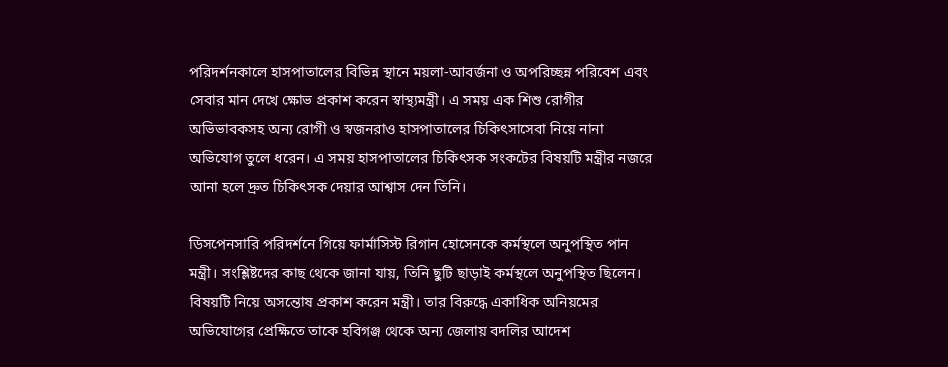পরিদর্শনকালে হাসপাতালের বিভিন্ন স্থানে ময়লা-আবর্জনা ও অপরিচ্ছন্ন পরিবেশ এবং সেবার মান দেখে ক্ষোভ প্রকাশ করেন স্বাস্থ্যমন্ত্রী। এ সময় এক শিশু রোগীর অভিভাবকসহ অন্য রোগী ও স্বজনরাও হাসপাতালের চিকিৎসাসেবা নিয়ে নানা অভিযোগ তুলে ধরেন। এ সময় হাসপাতালের চিকিৎসক সংকটের বিষয়টি মন্ত্রীর নজরে আনা হলে দ্রুত চিকিৎসক দেয়ার আশ্বাস দেন তিনি।

ডিসপেনসারি পরিদর্শনে গিয়ে ফার্মাসিস্ট রিগান হোসেনকে কর্মস্থলে অনুপস্থিত পান মন্ত্রী। সংশ্লিষ্টদের কাছ থেকে জানা যায়, তিনি ছুটি ছাড়াই কর্মস্থলে অনুপস্থিত ছিলেন। বিষয়টি নিয়ে অসন্তোষ প্রকাশ করেন মন্ত্রী। তার বিরুদ্ধে একাধিক অনিয়মের অভিযোগের প্রেক্ষিতে তাকে হবিগঞ্জ থেকে অন্য জেলায় বদলির আদেশ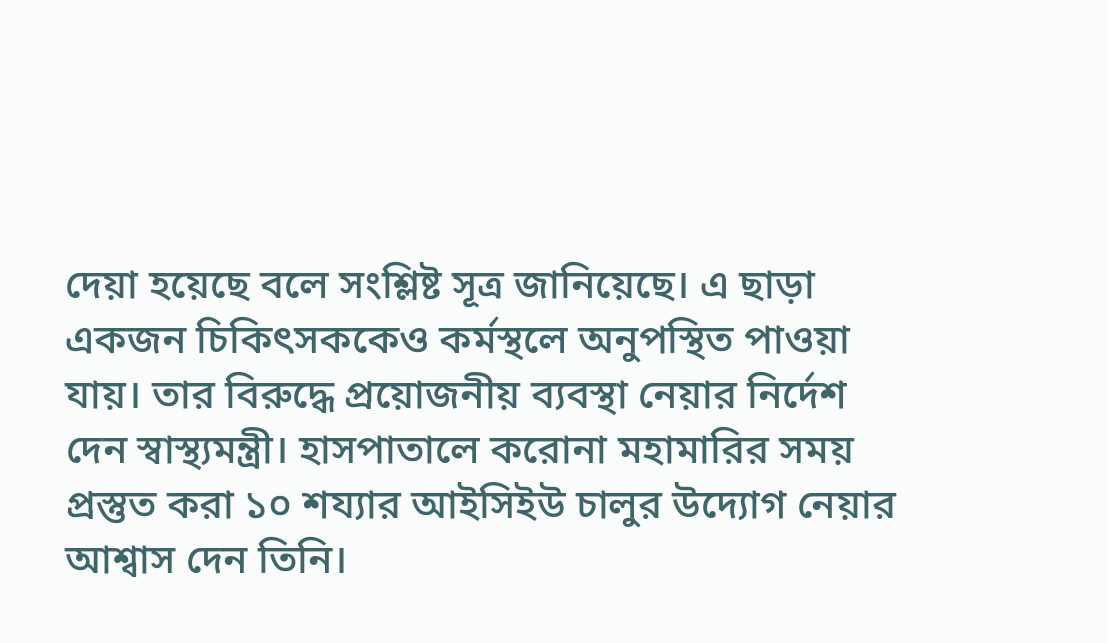দেয়া হয়েছে বলে সংশ্লিষ্ট সূত্র জানিয়েছে। এ ছাড়া একজন চিকিৎসককেও কর্মস্থলে অনুপস্থিত পাওয়া যায়। তার বিরুদ্ধে প্রয়োজনীয় ব্যবস্থা নেয়ার নির্দেশ দেন স্বাস্থ্যমন্ত্রী। হাসপাতালে করোনা মহামারির সময় প্রস্তুত করা ১০ শয্যার আইসিইউ চালুর উদ্যোগ নেয়ার আশ্বাস দেন তিনি।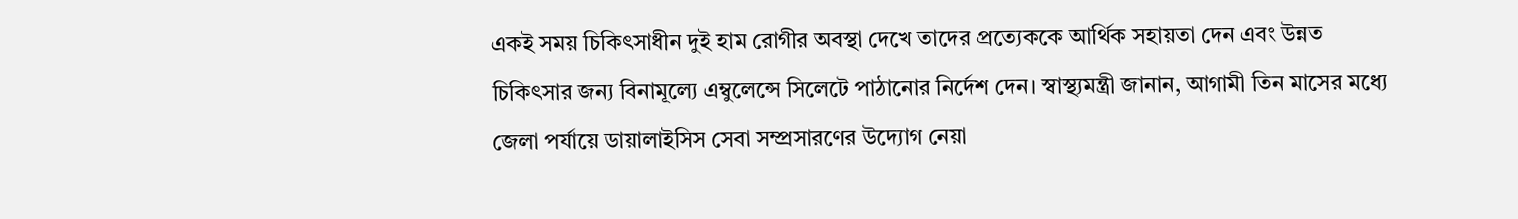একই সময় চিকিৎসাধীন দুই হাম রোগীর অবস্থা দেখে তাদের প্রত্যেককে আর্থিক সহায়তা দেন এবং উন্নত চিকিৎসার জন্য বিনামূল্যে এম্বুলেন্সে সিলেটে পাঠানোর নির্দেশ দেন। স্বাস্থ্যমন্ত্রী জানান, আগামী তিন মাসের মধ্যে জেলা পর্যায়ে ডায়ালাইসিস সেবা সম্প্রসারণের উদ্যোগ নেয়া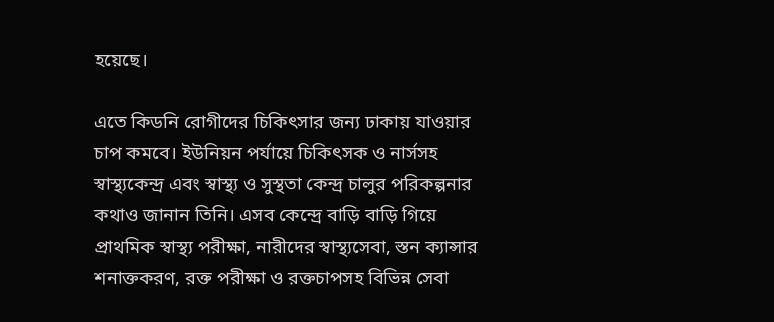হয়েছে।

এতে কিডনি রোগীদের চিকিৎসার জন্য ঢাকায় যাওয়ার চাপ কমবে। ইউনিয়ন পর্যায়ে চিকিৎসক ও নার্সসহ স্বাস্থ্যকেন্দ্র এবং স্বাস্থ্য ও সুস্থতা কেন্দ্র চালুর পরিকল্পনার কথাও জানান তিনি। এসব কেন্দ্রে বাড়ি বাড়ি গিয়ে প্রাথমিক স্বাস্থ্য পরীক্ষা, নারীদের স্বাস্থ্যসেবা, স্তন ক্যান্সার শনাক্তকরণ, রক্ত পরীক্ষা ও রক্তচাপসহ বিভিন্ন সেবা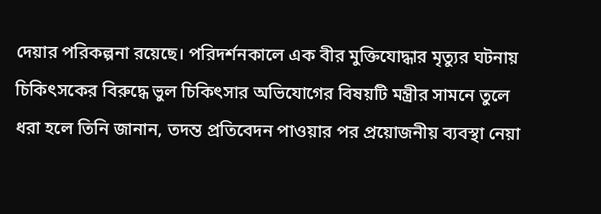দেয়ার পরিকল্পনা রয়েছে। পরিদর্শনকালে এক বীর মুক্তিযোদ্ধার মৃত্যুর ঘটনায় চিকিৎসকের বিরুদ্ধে ভুল চিকিৎসার অভিযোগের বিষয়টি মন্ত্রীর সামনে তুলে ধরা হলে তিনি জানান, তদন্ত প্রতিবেদন পাওয়ার পর প্রয়োজনীয় ব্যবস্থা নেয়া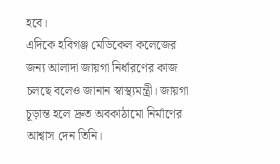হবে।
এদিকে হবিগঞ্জ মেডিকেল কলেজের জন্য আলাদা জায়গা নির্ধারণের কাজ চলছে বলেও জানান স্বাস্থ্যমন্ত্রী। জায়গা চূড়ান্ত হলে দ্রুত অবকাঠামো নির্মাণের আশ্বাস দেন তিনি।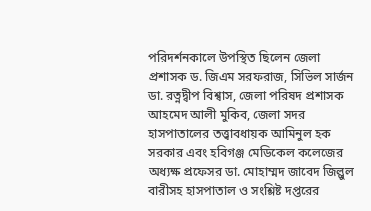পরিদর্শনকালে উপস্থিত ছিলেন জেলা প্রশাসক ড. জিএম সরফরাজ, সিভিল সার্জন ডা. রত্নদ্বীপ বিশ্বাস, জেলা পরিষদ প্রশাসক আহমেদ আলী মুকিব, জেলা সদর হাসপাতালের তত্ত্বাবধায়ক আমিনুল হক সরকার এবং হবিগঞ্জ মেডিকেল কলেজের অধ্যক্ষ প্রফেসর ডা. মোহাম্মদ জাবেদ জিল্লুল বারীসহ হাসপাতাল ও সংশ্লিষ্ট দপ্তরের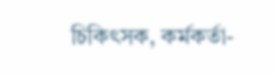চিকিৎসক, কর্মকর্তা-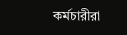কর্মচারীরা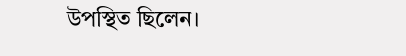উপস্থিত ছিলেন।